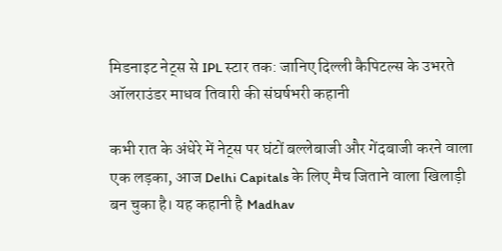मिडनाइट नेट्स से IPL स्टार तक: जानिए दिल्ली कैपिटल्स के उभरते ऑलराउंडर माधव तिवारी की संघर्षभरी कहानी

कभी रात के अंधेरे में नेट्स पर घंटों बल्लेबाजी और गेंदबाजी करने वाला एक लड़का, आज Delhi Capitals के लिए मैच जिताने वाला खिलाड़ी बन चुका है। यह कहानी है Madhav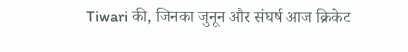Tiwari की, जिनका जुनून और संघर्ष आज क्रिकेट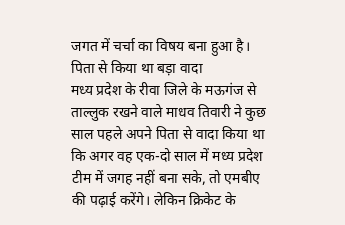जगत में चर्चा का विषय बना हुआ है।
पिता से किया था बड़ा वादा
मध्य प्रदेश के रीवा जिले के मऊगंज से ताल्लुक रखने वाले माधव तिवारी ने कुछ साल पहले अपने पिता से वादा किया था कि अगर वह एक-दो साल में मध्य प्रदेश टीम में जगह नहीं बना सके, तो एमबीए की पढ़ाई करेंगे। लेकिन क्रिकेट के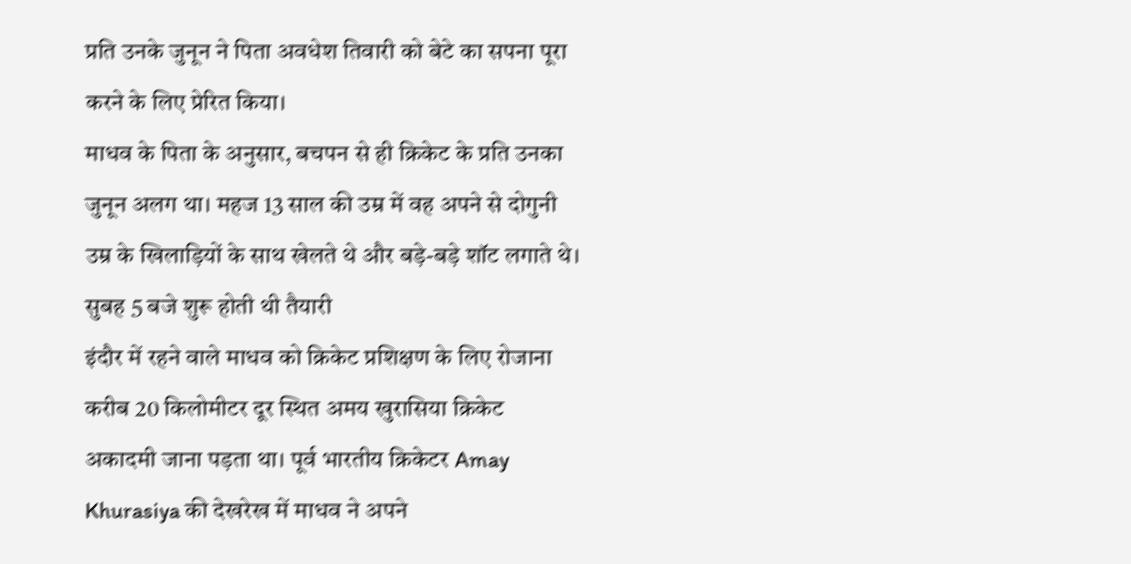प्रति उनके जुनून ने पिता अवधेश तिवारी को बेटे का सपना पूरा करने के लिए प्रेरित किया।
माधव के पिता के अनुसार, बचपन से ही क्रिकेट के प्रति उनका जुनून अलग था। महज 13 साल की उम्र में वह अपने से दोगुनी उम्र के खिलाड़ियों के साथ खेलते थे और बड़े-बड़े शॉट लगाते थे।
सुबह 5 बजे शुरू होती थी तैयारी
इंदौर में रहने वाले माधव को क्रिकेट प्रशिक्षण के लिए रोजाना करीब 20 किलोमीटर दूर स्थित अमय खुरासिया क्रिकेट अकादमी जाना पड़ता था। पूर्व भारतीय क्रिकेटर Amay Khurasiya की देखरेख में माधव ने अपने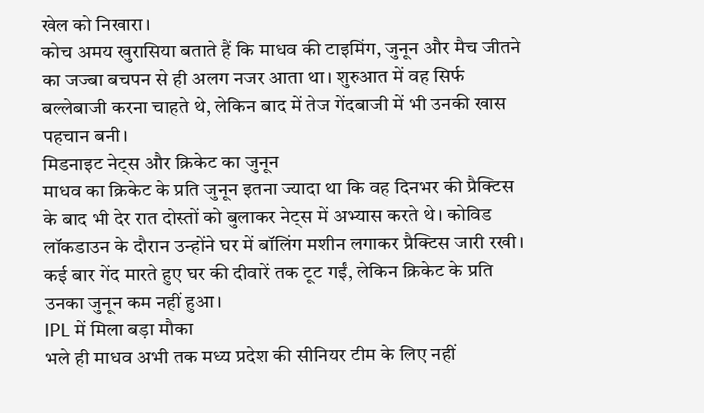खेल को निखारा।
कोच अमय खुरासिया बताते हैं कि माधव की टाइमिंग, जुनून और मैच जीतने का जज्बा बचपन से ही अलग नजर आता था। शुरुआत में वह सिर्फ बल्लेबाजी करना चाहते थे, लेकिन बाद में तेज गेंदबाजी में भी उनकी खास पहचान बनी।
मिडनाइट नेट्स और क्रिकेट का जुनून
माधव का क्रिकेट के प्रति जुनून इतना ज्यादा था कि वह दिनभर की प्रैक्टिस के बाद भी देर रात दोस्तों को बुलाकर नेट्स में अभ्यास करते थे। कोविड लॉकडाउन के दौरान उन्होंने घर में बॉलिंग मशीन लगाकर प्रैक्टिस जारी रखी। कई बार गेंद मारते हुए घर की दीवारें तक टूट गईं, लेकिन क्रिकेट के प्रति उनका जुनून कम नहीं हुआ।
IPL में मिला बड़ा मौका
भले ही माधव अभी तक मध्य प्रदेश की सीनियर टीम के लिए नहीं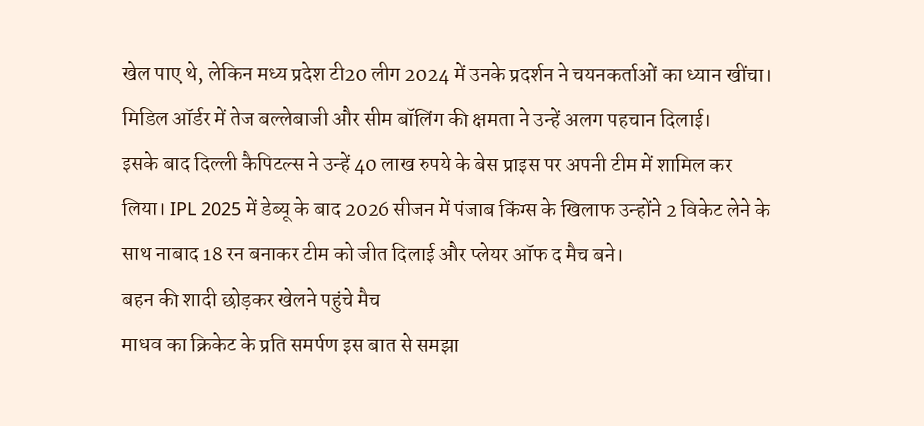खेल पाए थे, लेकिन मध्य प्रदेश टी20 लीग 2024 में उनके प्रदर्शन ने चयनकर्ताओं का ध्यान खींचा। मिडिल ऑर्डर में तेज बल्लेबाजी और सीम बॉलिंग की क्षमता ने उन्हें अलग पहचान दिलाई।
इसके बाद दिल्ली कैपिटल्स ने उन्हें 40 लाख रुपये के बेस प्राइस पर अपनी टीम में शामिल कर लिया। IPL 2025 में डेब्यू के बाद 2026 सीजन में पंजाब किंग्स के खिलाफ उन्होंने 2 विकेट लेने के साथ नाबाद 18 रन बनाकर टीम को जीत दिलाई और प्लेयर ऑफ द मैच बने।
बहन की शादी छोड़कर खेलने पहुंचे मैच
माधव का क्रिकेट के प्रति समर्पण इस बात से समझा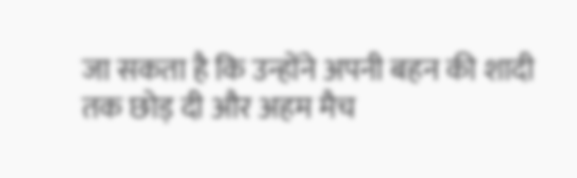जा सकता है कि उन्होंने अपनी बहन की शादी तक छोड़ दी और अहम मैच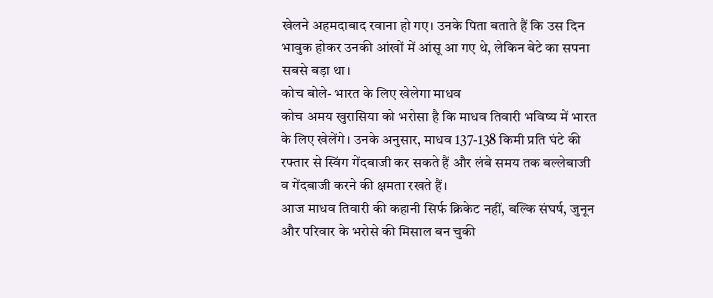खेलने अहमदाबाद रवाना हो गए। उनके पिता बताते हैं कि उस दिन भावुक होकर उनकी आंखों में आंसू आ गए थे, लेकिन बेटे का सपना सबसे बड़ा था।
कोच बोले- भारत के लिए खेलेगा माधव
कोच अमय खुरासिया को भरोसा है कि माधव तिवारी भविष्य में भारत के लिए खेलेंगे। उनके अनुसार, माधव 137-138 किमी प्रति घंटे की रफ्तार से स्विंग गेंदबाजी कर सकते हैं और लंबे समय तक बल्लेबाजी व गेंदबाजी करने की क्षमता रखते हैं।
आज माधव तिवारी की कहानी सिर्फ क्रिकेट नहीं, बल्कि संघर्ष, जुनून और परिवार के भरोसे की मिसाल बन चुकी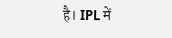है। IPL में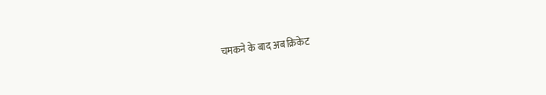चमकने के बाद अब क्रिकेट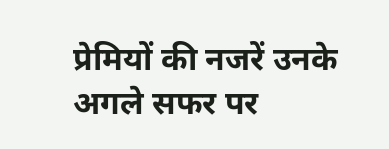प्रेमियों की नजरें उनके अगले सफर पर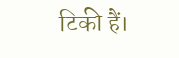टिकी हैं।